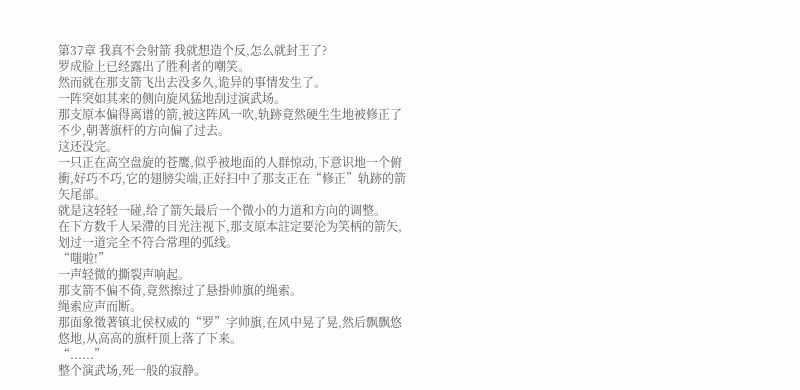第37章 我真不会射箭 我就想造个反,怎么就封王了?
罗成脸上已经露出了胜利者的嘲笑。
然而就在那支箭飞出去没多久,诡异的事情发生了。
一阵突如其来的侧向旋风猛地刮过演武场。
那支原本偏得离谱的箭,被这阵风一吹,轨跡竟然硬生生地被修正了不少,朝著旗杆的方向偏了过去。
这还没完。
一只正在高空盘旋的苍鹰,似乎被地面的人群惊动,下意识地一个俯衝,好巧不巧,它的翅膀尖端,正好扫中了那支正在“修正”轨跡的箭矢尾部。
就是这轻轻一碰,给了箭矢最后一个微小的力道和方向的调整。
在下方数千人呆滯的目光注视下,那支原本註定要沦为笑柄的箭矢,划过一道完全不符合常理的弧线。
“嗤啦!”
一声轻微的撕裂声响起。
那支箭不偏不倚,竟然擦过了悬掛帅旗的绳索。
绳索应声而断。
那面象徵著镇北侯权威的“罗”字帅旗,在风中晃了晃,然后飘飘悠悠地,从高高的旗杆顶上落了下来。
“......”
整个演武场,死一般的寂静。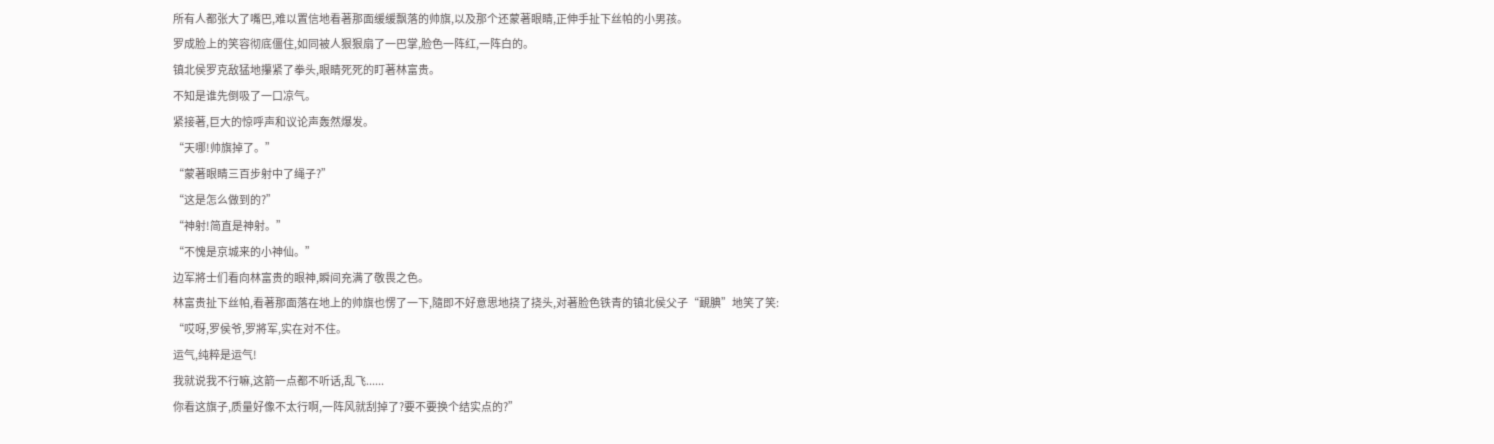所有人都张大了嘴巴,难以置信地看著那面缓缓飘落的帅旗,以及那个还蒙著眼睛,正伸手扯下丝帕的小男孩。
罗成脸上的笑容彻底僵住,如同被人狠狠扇了一巴掌,脸色一阵红,一阵白的。
镇北侯罗克敌猛地攥紧了拳头,眼睛死死的盯著林富贵。
不知是谁先倒吸了一口凉气。
紧接著,巨大的惊呼声和议论声轰然爆发。
“天哪!帅旗掉了。”
“蒙著眼睛三百步射中了绳子?”
“这是怎么做到的?”
“神射!简直是神射。”
“不愧是京城来的小神仙。”
边军將士们看向林富贵的眼神,瞬间充满了敬畏之色。
林富贵扯下丝帕,看著那面落在地上的帅旗也愣了一下,隨即不好意思地挠了挠头,对著脸色铁青的镇北侯父子“靦腆”地笑了笑:
“哎呀,罗侯爷,罗將军,实在对不住。
运气,纯粹是运气!
我就说我不行嘛,这箭一点都不听话,乱飞......
你看这旗子,质量好像不太行啊,一阵风就刮掉了?要不要换个结实点的?”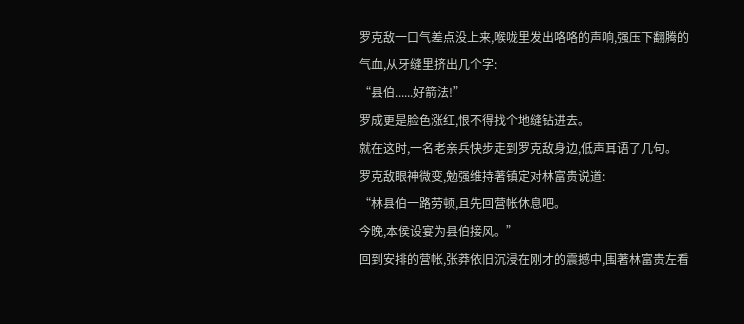罗克敌一口气差点没上来,喉咙里发出咯咯的声响,强压下翻腾的气血,从牙缝里挤出几个字:
“县伯......好箭法!”
罗成更是脸色涨红,恨不得找个地缝钻进去。
就在这时,一名老亲兵快步走到罗克敌身边,低声耳语了几句。
罗克敌眼神微变,勉强维持著镇定对林富贵说道:
“林县伯一路劳顿,且先回营帐休息吧。
今晚,本侯设宴为县伯接风。”
回到安排的营帐,张莽依旧沉浸在刚才的震撼中,围著林富贵左看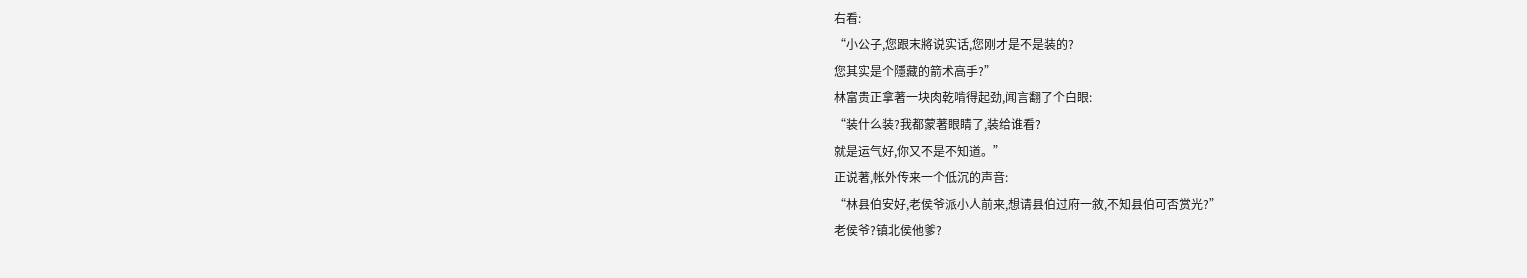右看:
“小公子,您跟末將说实话,您刚才是不是装的?
您其实是个隱藏的箭术高手?”
林富贵正拿著一块肉乾啃得起劲,闻言翻了个白眼:
“装什么装?我都蒙著眼睛了,装给谁看?
就是运气好,你又不是不知道。”
正说著,帐外传来一个低沉的声音:
“林县伯安好,老侯爷派小人前来,想请县伯过府一敘,不知县伯可否赏光?”
老侯爷?镇北侯他爹?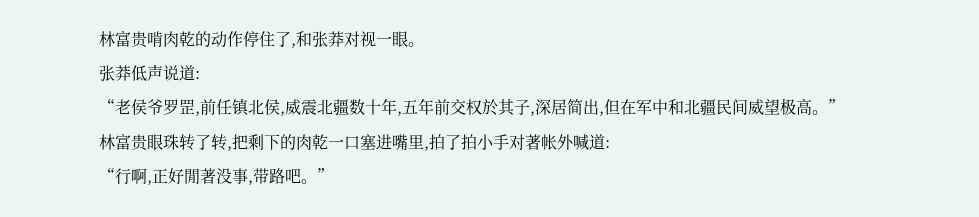林富贵啃肉乾的动作停住了,和张莽对视一眼。
张莽低声说道:
“老侯爷罗罡,前任镇北侯,威震北疆数十年,五年前交权於其子,深居简出,但在军中和北疆民间威望极高。”
林富贵眼珠转了转,把剩下的肉乾一口塞进嘴里,拍了拍小手对著帐外喊道:
“行啊,正好閒著没事,带路吧。”